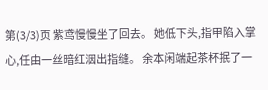第(3/3)页 紫鸢慢慢坐了回去。 她低下头,指甲陷入掌心,任由一丝暗红洇出指缝。 余本闲端起茶杯抿了一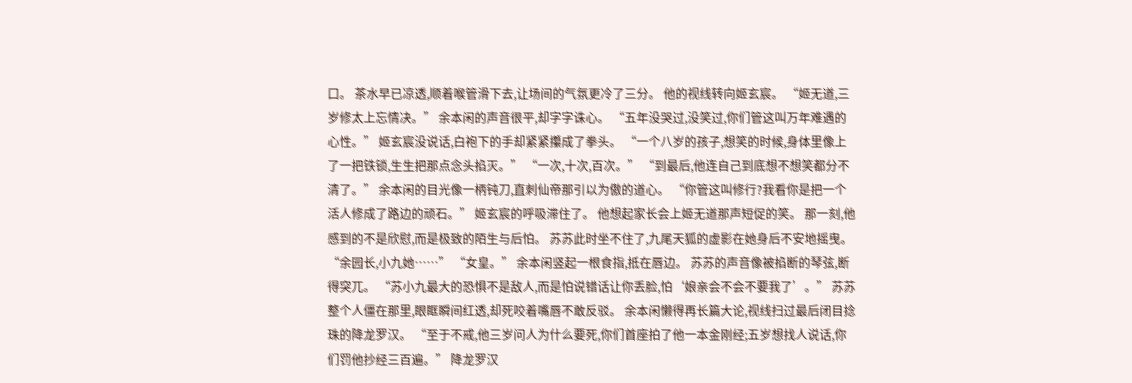口。 茶水早已凉透,顺着喉管滑下去,让场间的气氛更冷了三分。 他的视线转向姬玄宸。 “姬无道,三岁修太上忘情决。” 余本闲的声音很平,却字字诛心。 “五年没哭过,没笑过,你们管这叫万年难遇的心性。” 姬玄宸没说话,白袍下的手却紧紧攥成了拳头。 “一个八岁的孩子,想笑的时候,身体里像上了一把铁锁,生生把那点念头掐灭。” “一次,十次,百次。” “到最后,他连自己到底想不想笑都分不清了。” 余本闲的目光像一柄钝刀,直刺仙帝那引以为傲的道心。 “你管这叫修行?我看你是把一个活人修成了路边的顽石。” 姬玄宸的呼吸滞住了。 他想起家长会上姬无道那声短促的笑。 那一刻,他感到的不是欣慰,而是极致的陌生与后怕。 苏苏此时坐不住了,九尾天狐的虚影在她身后不安地摇曳。 “余园长,小九她……” “女皇。” 余本闲竖起一根食指,抵在唇边。 苏苏的声音像被掐断的琴弦,断得突兀。 “苏小九最大的恐惧不是敌人,而是怕说错话让你丢脸,怕‘娘亲会不会不要我了’。” 苏苏整个人僵在那里,眼眶瞬间红透,却死咬着嘴唇不敢反驳。 余本闲懒得再长篇大论,视线扫过最后闭目捻珠的降龙罗汉。 “至于不戒,他三岁问人为什么要死,你们首座拍了他一本金刚经;五岁想找人说话,你们罚他抄经三百遍。” 降龙罗汉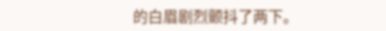的白眉剧烈颤抖了两下。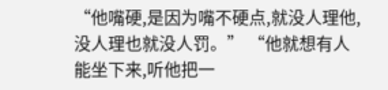“他嘴硬,是因为嘴不硬点,就没人理他,没人理也就没人罚。” “他就想有人能坐下来,听他把一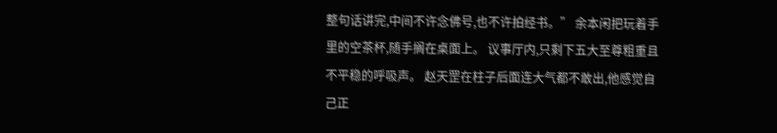整句话讲完,中间不许念佛号,也不许拍经书。” 余本闲把玩着手里的空茶杯,随手搁在桌面上。 议事厅内,只剩下五大至尊粗重且不平稳的呼吸声。 赵天罡在柱子后面连大气都不敢出,他感觉自己正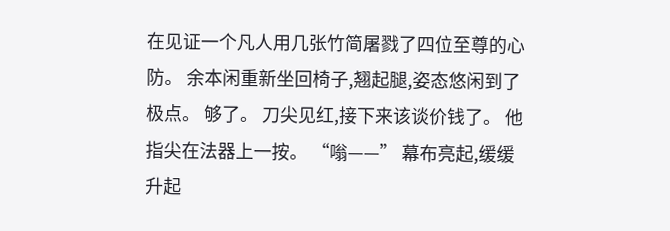在见证一个凡人用几张竹简屠戮了四位至尊的心防。 余本闲重新坐回椅子,翘起腿,姿态悠闲到了极点。 够了。 刀尖见红,接下来该谈价钱了。 他指尖在法器上一按。 “嗡——” 幕布亮起,缓缓升起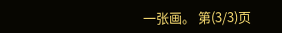一张画。 第(3/3)页